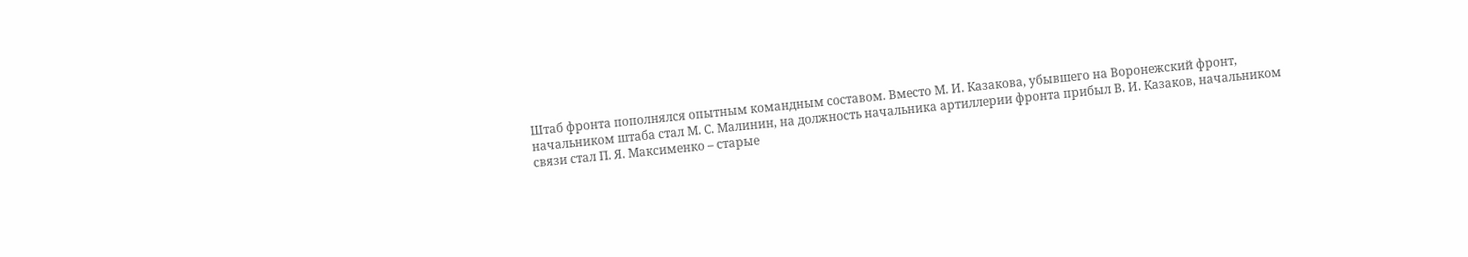Штаб фронта пополнялся опытным командным составом. Вместо М. И. Казакова, убывшего на Воронежский фронт, начальником штаба стал М. С. Малинин, на должность начальника артиллерии фронта прибыл В. И. Казаков, начальником связи стал П. Я. Максименко – старые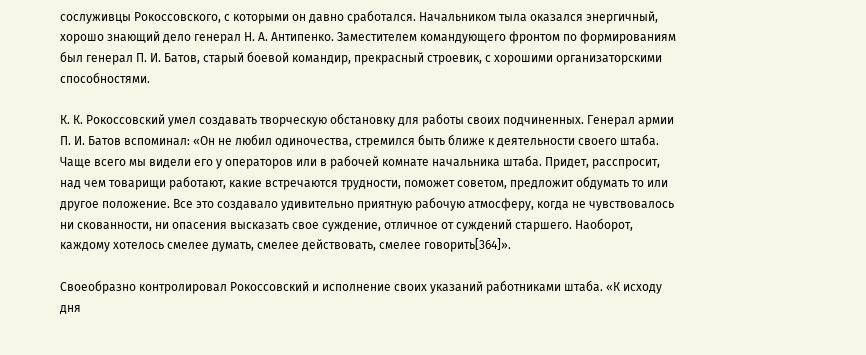сослуживцы Рокоссовского, с которыми он давно сработался. Начальником тыла оказался энергичный, хорошо знающий дело генерал Н. А. Антипенко. Заместителем командующего фронтом по формированиям был генерал П. И. Батов, старый боевой командир, прекрасный строевик, с хорошими организаторскими способностями.

К. К. Рокоссовский умел создавать творческую обстановку для работы своих подчиненных. Генерал армии П. И. Батов вспоминал: «Он не любил одиночества, стремился быть ближе к деятельности своего штаба. Чаще всего мы видели его у операторов или в рабочей комнате начальника штаба. Придет, расспросит, над чем товарищи работают, какие встречаются трудности, поможет советом, предложит обдумать то или другое положение. Все это создавало удивительно приятную рабочую атмосферу, когда не чувствовалось ни скованности, ни опасения высказать свое суждение, отличное от суждений старшего. Наоборот, каждому хотелось смелее думать, смелее действовать, смелее говорить[364]».

Своеобразно контролировал Рокоссовский и исполнение своих указаний работниками штаба. «К исходу дня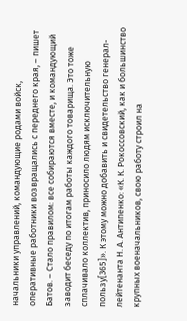начальники управлений, командующие родами войск, оперативные работники возвращались с переднего края, – пишет Батов. – Стало правилом: все собираются вместе, и командующий заводит беседу по итогам работы каждого товарища. Это тоже сплачивало коллектив, приносило людям исключительную пользу[365]». К этому можно добавить и свидетельство генерал-лейтенанта Н. А. Антипенко: «К. К. Рокоссовский, как и большинство крупных военачальников, свою работу строил на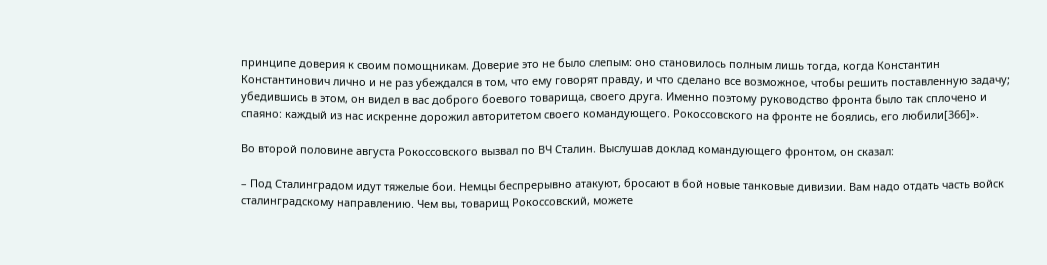принципе доверия к своим помощникам. Доверие это не было слепым: оно становилось полным лишь тогда, когда Константин Константинович лично и не раз убеждался в том, что ему говорят правду, и что сделано все возможное, чтобы решить поставленную задачу; убедившись в этом, он видел в вас доброго боевого товарища, своего друга. Именно поэтому руководство фронта было так сплочено и спаяно: каждый из нас искренне дорожил авторитетом своего командующего. Рокоссовского на фронте не боялись, его любили[366]».

Во второй половине августа Рокоссовского вызвал по ВЧ Сталин. Выслушав доклад командующего фронтом, он сказал:

– Под Сталинградом идут тяжелые бои. Немцы беспрерывно атакуют, бросают в бой новые танковые дивизии. Вам надо отдать часть войск сталинградскому направлению. Чем вы, товарищ Рокоссовский, можете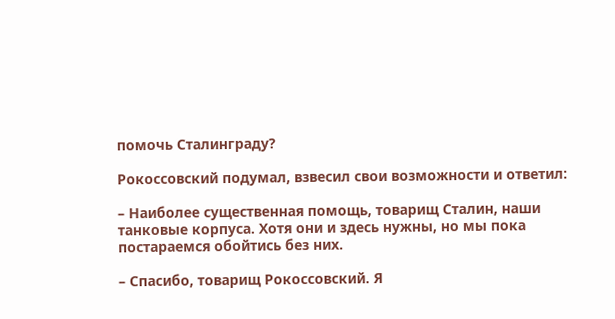помочь Сталинграду?

Рокоссовский подумал, взвесил свои возможности и ответил:

– Наиболее существенная помощь, товарищ Сталин, наши танковые корпуса. Хотя они и здесь нужны, но мы пока постараемся обойтись без них.

– Спасибо, товарищ Рокоссовский. Я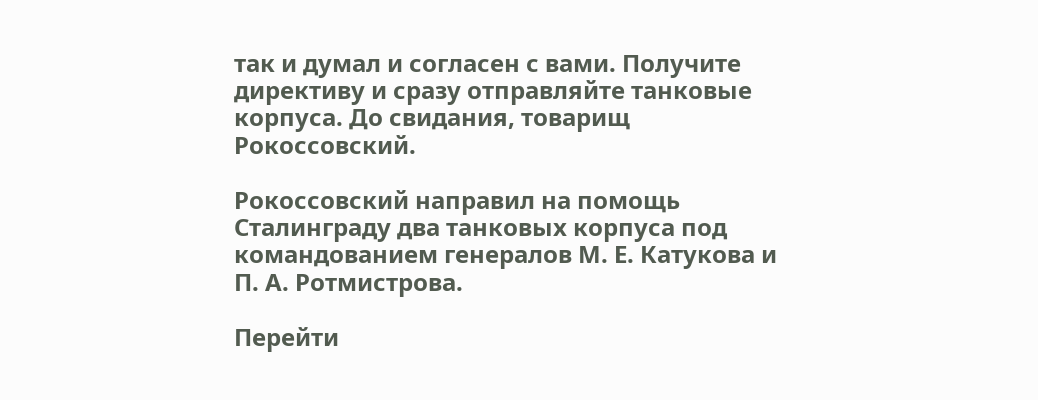так и думал и согласен с вами. Получите директиву и сразу отправляйте танковые корпуса. До свидания, товарищ Рокоссовский.

Рокоссовский направил на помощь Сталинграду два танковых корпуса под командованием генералов М. Е. Катукова и П. А. Ротмистрова.

Перейти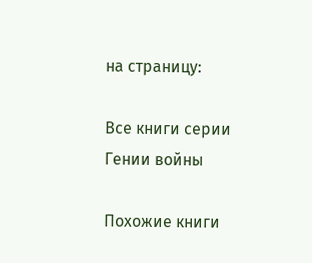на страницу:

Все книги серии Гении войны

Похожие книги